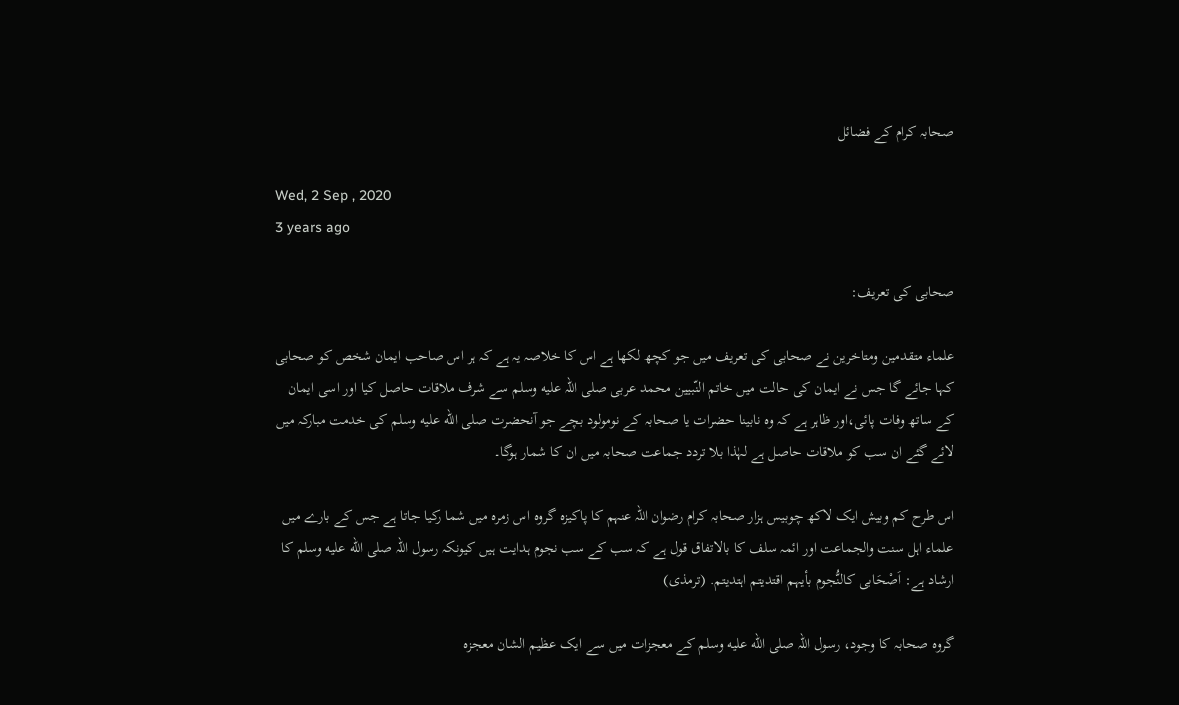صحابہ کرام کے فضائل

Wed, 2 Sep , 2020
3 years ago

صحابی کی تعریف:

علماء متقدمین ومتاخرین نے صحابی کی تعریف میں جو کچھ لکھا ہے اس کا خلاصہ یہ ہے کہ ہر اس صاحب ایمان شخص کو صحابی کہا جائے گا جس نے ایمان کی حالت میں خاتم النّبیین محمد عربی صلى اللہ عليه وسلم سے شرف ملاقات حاصل کیا اور اسی ایمان کے ساتھ وفات پائی،اور ظاہر ہے کہ وہ نابینا حضرات یا صحابہ کے نومولود بچے جو آنحضرت صلى الله عليه وسلم کی خدمت مبارکہ میں لائے گئے ان سب کو ملاقات حاصل ہے لہٰذا بلا تردد جماعت صحابہ میں ان کا شمار ہوگا۔

اس طرح کم وبیش ایک لاکھ چوبیس ہزار صحابہ کرام رضوان اللہ عنہم کا پاکیزہ گروہ اس زمرہ میں شما رکیا جاتا ہے جس کے بارے میں علماء اہل سنت والجماعت اور ائمہ سلف کا بالاتفاق قول ہے کہ سب کے سب نجوم ہدایت ہیں کیونکہ رسول اللہ صلى الله عليه وسلم کا ارشاد ہے: اَصْحَابی کالنُّجوم بأیہم اقتدیتم اہتدیتم. (ترمذی)

گروہ صحابہ کا وجود، رسول اللہ صلى الله عليه وسلم کے معجزات میں سے ایک عظیم الشان معجزہ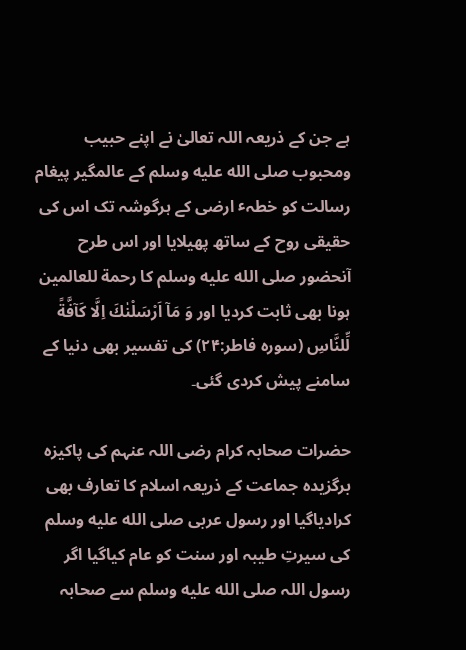ہے جن کے ذریعہ اللہ تعالیٰ نے اپنے حبیب ومحبوب صلى الله عليه وسلم کے عالمگیر پیغام رسالت کو خطہٴ ارضی کے ہرگوشہ تک اس کی حقیقی روح کے ساتھ پھیلایا اور اس طرح آنحضور صلى الله عليه وسلم کا رحمة للعالمین ہونا بھی ثابت کردیا اور وَ مَاۤ اَرْسَلْنٰكَ اِلَّا كَآفَّةً لِّلنَّاسِ (سورہ فاطر:۲۴) کی تفسیر بھی دنیا کے سامنے پیش کردی گئی۔

حضرات صحابہ کرام رضی اللہ عنہم کی پاکیزہ برگزیدہ جماعت کے ذریعہ اسلام کا تعارف بھی کرادیاگیا اور رسول عربی صلى الله عليه وسلم کی سیرتِ طیبہ اور سنت کو عام کیاگیا اگر رسول اللہ صلى الله عليه وسلم سے صحابہ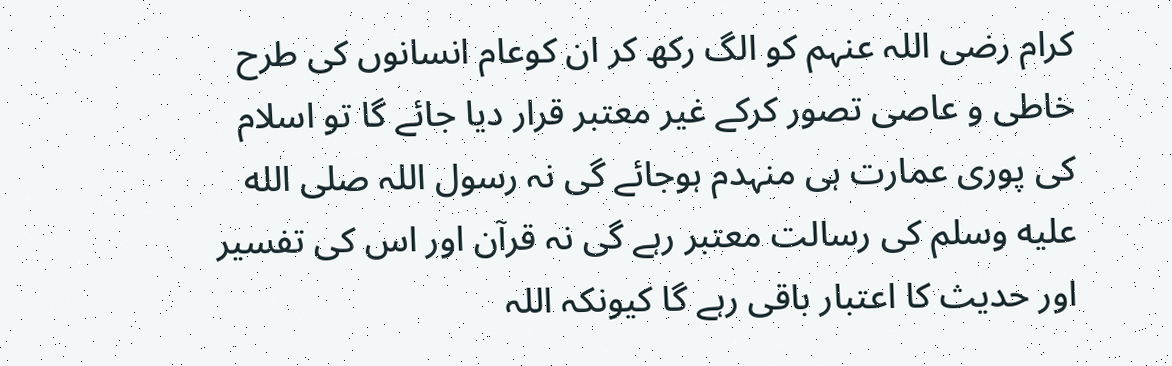کرام رضی اللہ عنہم کو الگ رکھ کر ان کوعام انسانوں کی طرح خاطی و عاصی تصور کرکے غیر معتبر قرار دیا جائے گا تو اسلام کی پوری عمارت ہی منہدم ہوجائے گی نہ رسول اللہ صلى الله عليه وسلم کی رسالت معتبر رہے گی نہ قرآن اور اس کی تفسیر اور حدیث کا اعتبار باقی رہے گا کیونکہ اللہ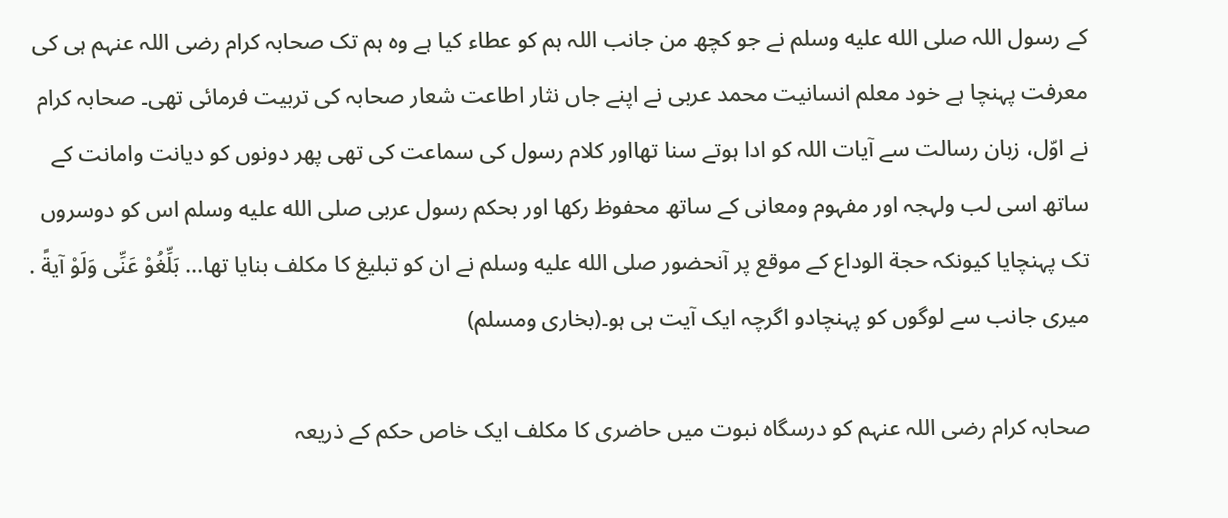کے رسول اللہ صلى الله عليه وسلم نے جو کچھ من جانب اللہ ہم کو عطاء کیا ہے وہ ہم تک صحابہ کرام رضی اللہ عنہم ہی کی معرفت پہنچا ہے خود معلم انسانیت محمد عربی نے اپنے جاں نثار اطاعت شعار صحابہ کی تربیت فرمائی تھی۔ صحابہ کرام نے اوّل، زبان رسالت سے آیات اللہ کو ادا ہوتے سنا تھااور کلام رسول کی سماعت کی تھی پھر دونوں کو دیانت وامانت کے ساتھ اسی لب ولہجہ اور مفہوم ومعانی کے ساتھ محفوظ رکھا اور بحکم رسول عربی صلى الله عليه وسلم اس کو دوسروں تک پہنچایا کیونکہ حجة الوداع کے موقع پر آنحضور صلى الله عليه وسلم نے ان کو تبلیغ کا مکلف بنایا تھا... بَلِّغُوْ عَنِّی وَلَوْ آیةً . میری جانب سے لوگوں کو پہنچادو اگرچہ ایک آیت ہی ہو۔(بخاری ومسلم)

صحابہ کرام رضی اللہ عنہم کو درسگاہ نبوت میں حاضری کا مکلف ایک خاص حکم کے ذریعہ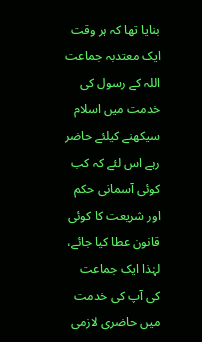بنایا تھا کہ ہر وقت ایک معتدبہ جماعت اللہ کے رسول کی خدمت میں اسلام سیکھنے کیلئے حاضر رہے اس لئے کہ کب کوئی آسمانی حکم اور شریعت کا کوئی قانون عطا کیا جائے، لہٰذا ایک جماعت کی آپ کی خدمت میں حاضری لازمی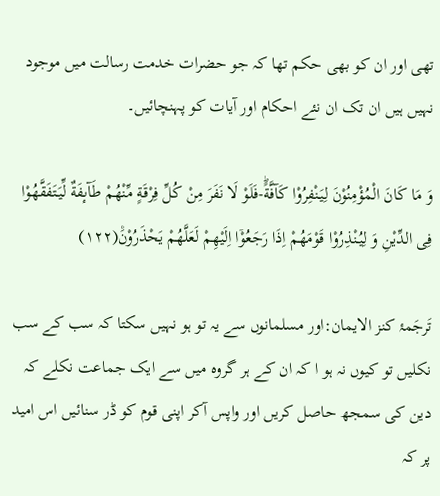تھی اور ان کو بھی حکم تھا کہ جو حضرات خدمت رسالت میں موجود نہیں ہیں ان تک ان نئے احکام اور آیات کو پہنچائیں۔

وَ مَا كَانَ الْمُؤْمِنُوْنَ لِیَنْفِرُوْا كَآفَّةًؕ-فَلَوْ لَا نَفَرَ مِنْ كُلِّ فِرْقَةٍ مِّنْهُمْ طَآىٕفَةٌ لِّیَتَفَقَّهُوْا فِی الدِّیْنِ وَ لِیُنْذِرُوْا قَوْمَهُمْ اِذَا رَجَعُوْۤا اِلَیْهِمْ لَعَلَّهُمْ یَحْذَرُوْنَ۠(۱۲۲)

تَرجَمۂ کنز الایمان:اور مسلمانوں سے یہ تو ہو نہیں سکتا کہ سب کے سب نکلیں تو کیوں نہ ہو ا کہ ان کے ہر گروہ میں سے ایک جماعت نکلے کہ دین کی سمجھ حاصل کریں اور واپس آکر اپنی قوم کو ڈر سنائیں اس امید پر کہ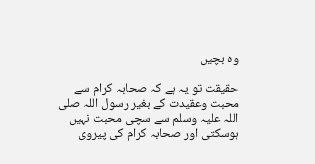وہ بچیں

حقیقت تو یہ ہے کہ صحابہ کرام سے محبت وعقیدت کے بغیر رسول اللہ صلی اللہ علیہ وسلم سے سچی محبت نہیں ہوسکتی اور صحابہ کرام کی پیروی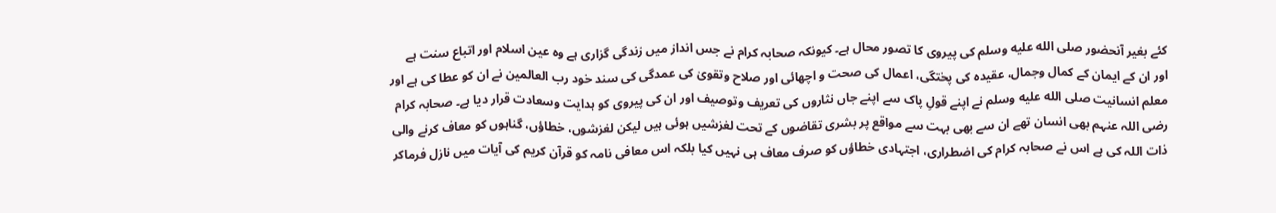کئے بغیر آنحضور صلى الله عليه وسلم کی پیروی کا تصور محال ہے۔ کیونکہ صحابہ کرام نے جس انداز میں زندگی گزاری ہے وہ عین اسلام اور اتباع سنت ہے اور ان کے ایمان کے کمال وجمال، عقیدہ کی پختگی، اعمال کی صحت و اچھائی اور صلاح وتقویٰ کی عمدگی کی سند خود رب العالمین نے ان کو عطا کی ہے اور معلم انسانیت صلى الله عليه وسلم نے اپنے قولِ پاک سے اپنے جاں نثاروں کی تعریف وتوصیف اور ان کی پیروی کو ہدایت وسعادت قرار دیا ہے۔ صحابہ کرام رضی اللہ عنہم بھی انسان تھے ان سے بھی بہت سے مواقع پر بشری تقاضوں کے تحت لغزشیں ہوئی ہیں لیکن لغزشوں، خطاؤں، گناہوں کو معاف کرنے والی ذات اللہ کی ہے اس نے صحابہ کرام کی اضطراری، اجتہادی خطاؤں کو صرف معاف ہی نہیں کیا بلکہ اس معافی نامہ کو قرآن کریم کی آیات میں نازل فرماکر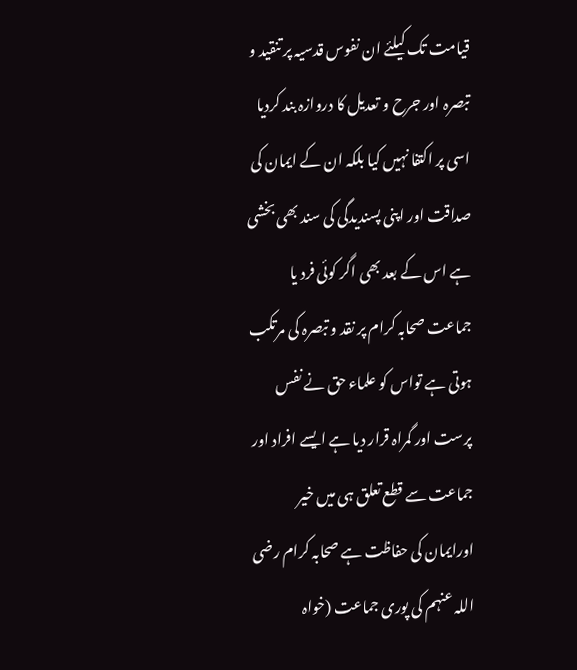قیامت تک کیلئے ان نفوس قدسیہ پر تنقید و تبصرہ اور جرح و تعدیل کا دروازہ بند کردیا اسی پر اکتفا نہیں کیا بلکہ ان کے ایمان کی صداقت اور اپنی پسندیدگی کی سند بھی بخشی ہے اس کے بعد بھی اگر کوئی فرد یا جماعت صحابہ کرام پر نقد و تبصرہ کی مرتکب ہوتی ہے تواس کو علماء حق نے نفس پرست اور گمراہ قرار دیا ہے ایسے افراد اور جماعت سے قطع تعلق ہی میں خیر اورایمان کی حفاظت ہے صحابہ کرام رضی اللہ عنہم کی پوری جماعت (خواہ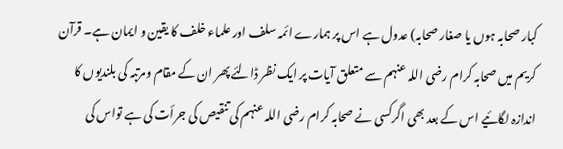کبار صحابہ ہوں یا صغار صحابہ) عدول ہے اس پر ہمارے ائمہ سلف اور علماء خلف کا یقین و ایمان ہے۔ قرآن کریم میں صحابہ کرام رضی اللہ عنہم سے متعلق آیات پر ایک نظر ڈالئے پھر ان کے مقام ومرتبہ کی بلندیوں کا اندازہ لگائیے اس کے بعد بھی اگرکسی نے صحابہ کرام رضی اللہ عنہم کی تنقیص کی جرأت کی ہے تواس کی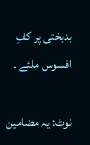بدبختی پر کفِ افسوس ملئے ۔

نوٹ: یہ مضامین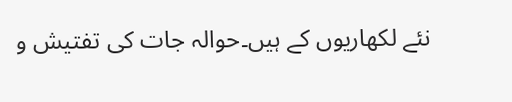نئے لکھاریوں کے ہیں۔حوالہ جات کی تفتیش و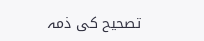تصحیح کی ذمہ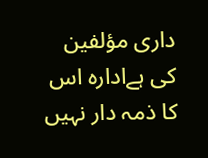داری مؤلفین کی ہےادارہ اس کا ذمہ دار نہیں